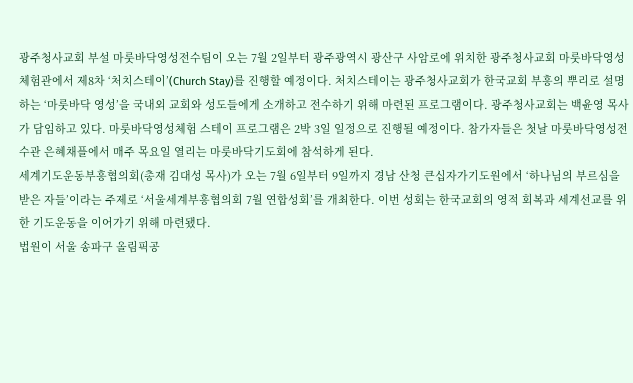광주청사교회 부설 마룻바닥영성전수팀이 오는 7월 2일부터 광주광역시 광산구 사암로에 위치한 광주청사교회 마룻바닥영성체험관에서 제8차 ‘처치스테이’(Church Stay)를 진행할 예정이다. 처치스테이는 광주청사교회가 한국교회 부흥의 뿌리로 설명하는 ‘마룻바닥 영성’을 국내외 교회와 성도들에게 소개하고 전수하기 위해 마련된 프로그램이다. 광주청사교회는 백윤영 목사가 담임하고 있다. 마룻바닥영성체험 스테이 프로그램은 2박 3일 일정으로 진행될 예정이다. 참가자들은 첫날 마룻바닥영성전수관 은혜채플에서 매주 목요일 열리는 마룻바닥기도회에 참석하게 된다.
세계기도운동부흥협의회(총재 김대성 목사)가 오는 7월 6일부터 9일까지 경남 산청 큰십자가기도원에서 ‘하나님의 부르심을 받은 자들’이라는 주제로 ‘서울세계부흥협의회 7월 연합성회’를 개최한다. 이번 성회는 한국교회의 영적 회복과 세계선교를 위한 기도운동을 이어가기 위해 마련됐다.
법원이 서울 송파구 올림픽공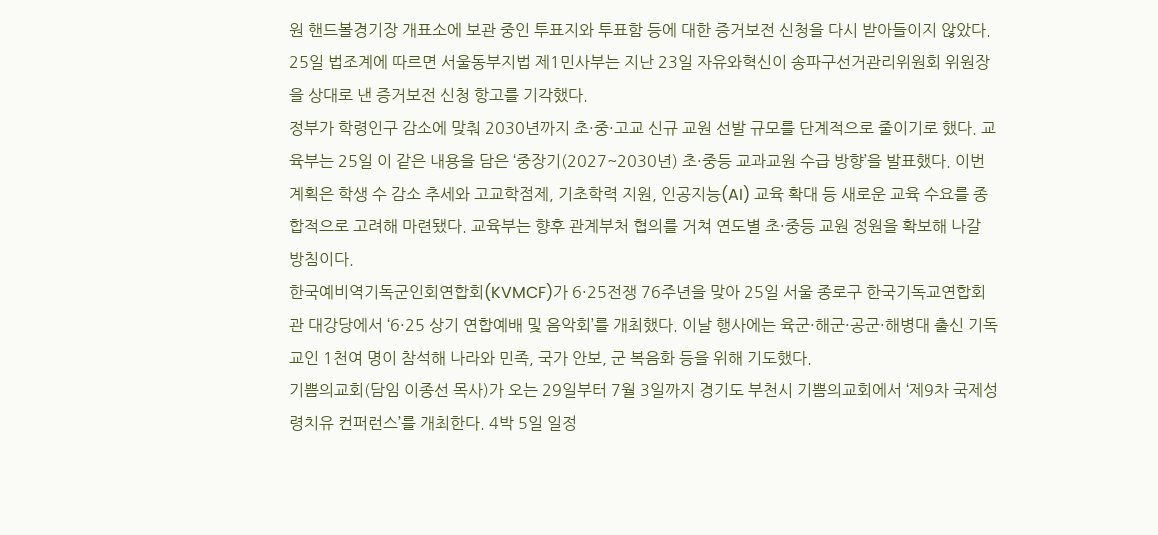원 핸드볼경기장 개표소에 보관 중인 투표지와 투표함 등에 대한 증거보전 신청을 다시 받아들이지 않았다. 25일 법조계에 따르면 서울동부지법 제1민사부는 지난 23일 자유와혁신이 송파구선거관리위원회 위원장을 상대로 낸 증거보전 신청 항고를 기각했다.
정부가 학령인구 감소에 맞춰 2030년까지 초·중·고교 신규 교원 선발 규모를 단계적으로 줄이기로 했다. 교육부는 25일 이 같은 내용을 담은 ‘중장기(2027~2030년) 초·중등 교과교원 수급 방향’을 발표했다. 이번 계획은 학생 수 감소 추세와 고교학점제, 기초학력 지원, 인공지능(AI) 교육 확대 등 새로운 교육 수요를 종합적으로 고려해 마련됐다. 교육부는 향후 관계부처 협의를 거쳐 연도별 초·중등 교원 정원을 확보해 나갈 방침이다.
한국예비역기독군인회연합회(KVMCF)가 6·25전쟁 76주년을 맞아 25일 서울 종로구 한국기독교연합회관 대강당에서 ‘6·25 상기 연합예배 및 음악회’를 개최했다. 이날 행사에는 육군·해군·공군·해병대 출신 기독교인 1천여 명이 참석해 나라와 민족, 국가 안보, 군 복음화 등을 위해 기도했다.
기쁨의교회(담임 이종선 목사)가 오는 29일부터 7월 3일까지 경기도 부천시 기쁨의교회에서 ‘제9차 국제성령치유 컨퍼런스’를 개최한다. 4박 5일 일정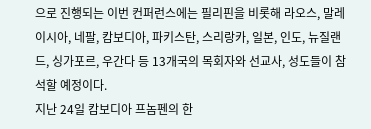으로 진행되는 이번 컨퍼런스에는 필리핀을 비롯해 라오스, 말레이시아, 네팔, 캄보디아, 파키스탄, 스리랑카, 일본, 인도, 뉴질랜드, 싱가포르, 우간다 등 13개국의 목회자와 선교사, 성도들이 참석할 예정이다.
지난 24일 캄보디아 프놈펜의 한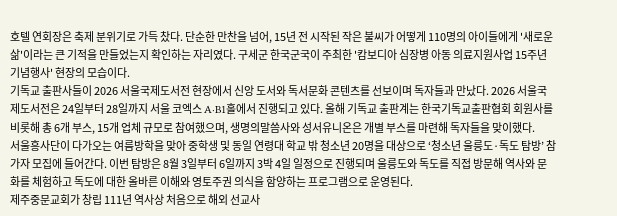호텔 연회장은 축제 분위기로 가득 찼다. 단순한 만찬을 넘어, 15년 전 시작된 작은 불씨가 어떻게 110명의 아이들에게 '새로운 삶'이라는 큰 기적을 만들었는지 확인하는 자리였다. 구세군 한국군국이 주최한 '캄보디아 심장병 아동 의료지원사업 15주년 기념행사' 현장의 모습이다.
기독교 출판사들이 2026 서울국제도서전 현장에서 신앙 도서와 독서문화 콘텐츠를 선보이며 독자들과 만났다. 2026 서울국제도서전은 24일부터 28일까지 서울 코엑스 A·B1홀에서 진행되고 있다. 올해 기독교 출판계는 한국기독교출판협회 회원사를 비롯해 총 6개 부스, 15개 업체 규모로 참여했으며, 생명의말씀사와 성서유니온은 개별 부스를 마련해 독자들을 맞이했다.
서울흥사단이 다가오는 여름방학을 맞아 중학생 및 동일 연령대 학교 밖 청소년 20명을 대상으로 ‘청소년 울릉도·독도 탐방’ 참가자 모집에 들어간다. 이번 탐방은 8월 3일부터 6일까지 3박 4일 일정으로 진행되며 울릉도와 독도를 직접 방문해 역사와 문화를 체험하고 독도에 대한 올바른 이해와 영토주권 의식을 함양하는 프로그램으로 운영된다.
제주중문교회가 창립 111년 역사상 처음으로 해외 선교사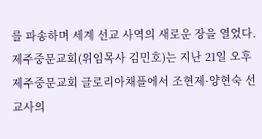를 파송하며 세계 선교 사역의 새로운 장을 열었다. 제주중문교회(위임목사 김민호)는 지난 21일 오후 제주중문교회 글로리아채플에서 조현제·양현숙 선교사의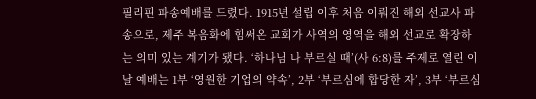필리핀 파송예배를 드렸다. 1915년 설립 이후 처음 이뤄진 해외 선교사 파송으로, 제주 복음화에 힘써온 교회가 사역의 영역을 해외 선교로 확장하는 의미 있는 계기가 됐다. ‘하나님 나 부르실 때’(사 6:8)를 주제로 열린 이날 예배는 1부 ‘영원한 기업의 약속’, 2부 ‘부르심에 합당한 자’, 3부 ‘부르심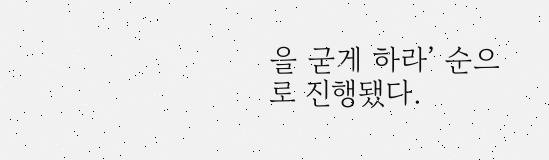을 굳게 하라’ 순으로 진행됐다.